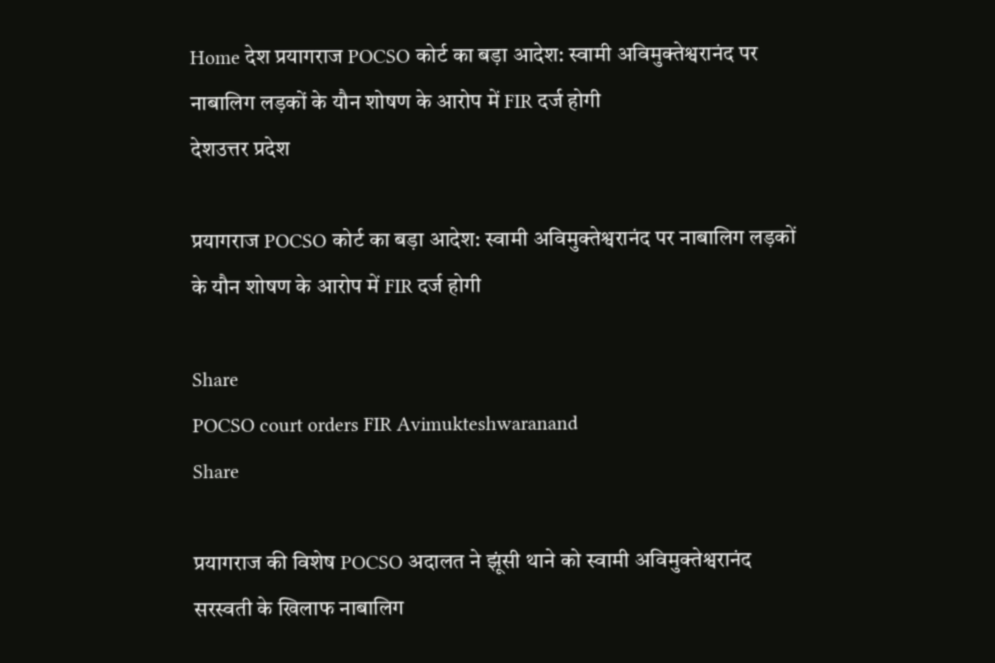Home देश प्रयागराज POCSO कोर्ट का बड़ा आदेश: स्वामी अविमुक्तेश्वरानंद पर नाबालिग लड़कों के यौन शोषण के आरोप में FIR दर्ज होगी
देशउत्तर प्रदेश

प्रयागराज POCSO कोर्ट का बड़ा आदेश: स्वामी अविमुक्तेश्वरानंद पर नाबालिग लड़कों के यौन शोषण के आरोप में FIR दर्ज होगी

Share
POCSO court orders FIR Avimukteshwaranand
Share

प्रयागराज की विशेष POCSO अदालत ने झूंसी थाने को स्वामी अविमुक्तेश्वरानंद सरस्वती के खिलाफ नाबालिग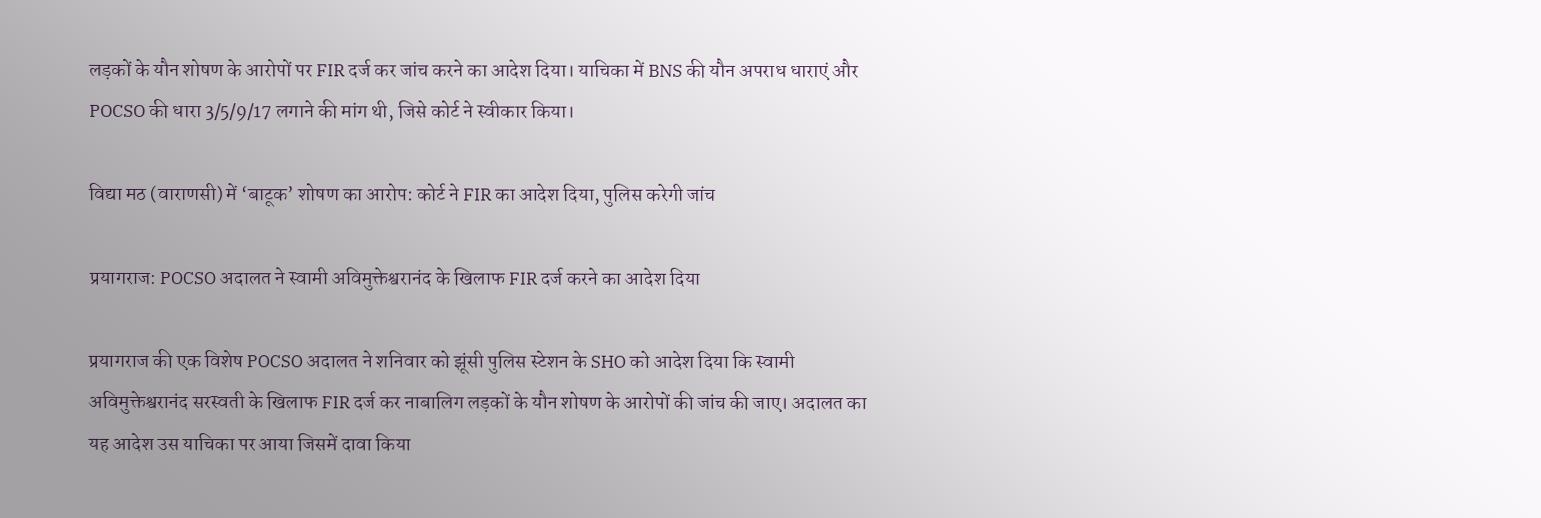लड़कों के यौन शोषण के आरोपों पर FIR दर्ज कर जांच करने का आदेश दिया। याचिका में BNS की यौन अपराध धाराएं और POCSO की धारा 3/5/9/17 लगाने की मांग थी, जिसे कोर्ट ने स्वीकार किया।

विद्या मठ (वाराणसी) में ‘बाटूक’ शोषण का आरोप: कोर्ट ने FIR का आदेश दिया, पुलिस करेगी जांच

प्रयागराज: POCSO अदालत ने स्वामी अविमुक्तेश्वरानंद के खिलाफ FIR दर्ज करने का आदेश दिया

प्रयागराज की एक विशेष POCSO अदालत ने शनिवार को झूंसी पुलिस स्टेशन के SHO को आदेश दिया कि स्वामी अविमुक्तेश्वरानंद सरस्वती के खिलाफ FIR दर्ज कर नाबालिग लड़कों के यौन शोषण के आरोपों की जांच की जाए। अदालत का यह आदेश उस याचिका पर आया जिसमें दावा किया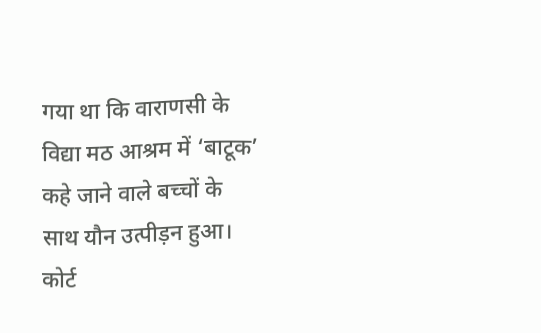गया था कि वाराणसी के विद्या मठ आश्रम में ‘बाटूक’ कहे जाने वाले बच्चों के साथ यौन उत्पीड़न हुआ। कोर्ट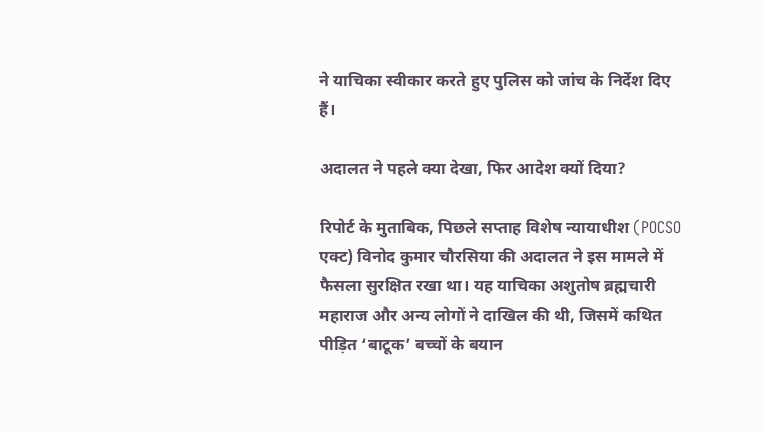ने याचिका स्वीकार करते हुए पुलिस को जांच के निर्देश दिए हैं।

अदालत ने पहले क्या देखा, फिर आदेश क्यों दिया?

रिपोर्ट के मुताबिक, पिछले सप्ताह विशेष न्यायाधीश (POCSO एक्ट) विनोद कुमार चौरसिया की अदालत ने इस मामले में फैसला सुरक्षित रखा था। यह याचिका अशुतोष ब्रह्मचारी महाराज और अन्य लोगों ने दाखिल की थी, जिसमें कथित पीड़ित ‘बाटूक’ बच्चों के बयान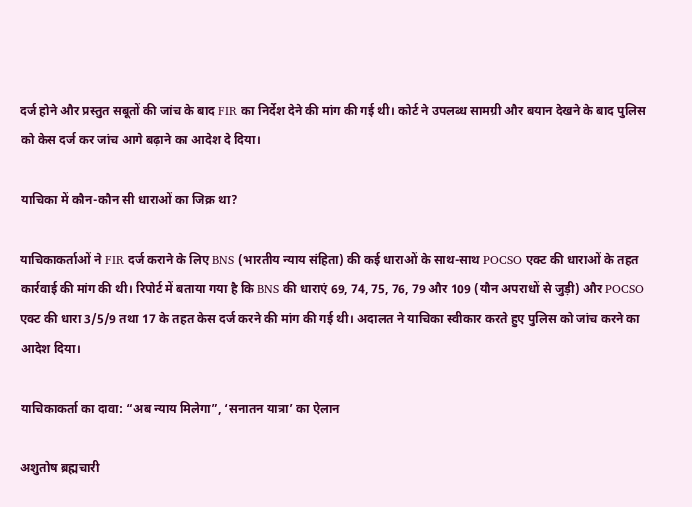दर्ज होने और प्रस्तुत सबूतों की जांच के बाद FIR का निर्देश देने की मांग की गई थी। कोर्ट ने उपलब्ध सामग्री और बयान देखने के बाद पुलिस को केस दर्ज कर जांच आगे बढ़ाने का आदेश दे दिया।

याचिका में कौन-कौन सी धाराओं का जिक्र था?

याचिकाकर्ताओं ने FIR दर्ज कराने के लिए BNS (भारतीय न्याय संहिता) की कई धाराओं के साथ-साथ POCSO एक्ट की धाराओं के तहत कार्रवाई की मांग की थी। रिपोर्ट में बताया गया है कि BNS की धाराएं 69, 74, 75, 76, 79 और 109 (यौन अपराधों से जुड़ी) और POCSO एक्ट की धारा 3/5/9 तथा 17 के तहत केस दर्ज करने की मांग की गई थी। अदालत ने याचिका स्वीकार करते हुए पुलिस को जांच करने का आदेश दिया।

याचिकाकर्ता का दावा: “अब न्याय मिलेगा”, ‘सनातन यात्रा’ का ऐलान

अशुतोष ब्रह्मचारी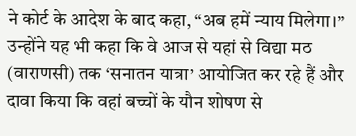ने कोर्ट के आदेश के बाद कहा, “अब हमें न्याय मिलेगा।” उन्होंने यह भी कहा कि वे आज से यहां से विद्या मठ (वाराणसी) तक ‘सनातन यात्रा’ आयोजित कर रहे हैं और दावा किया कि वहां बच्चों के यौन शोषण से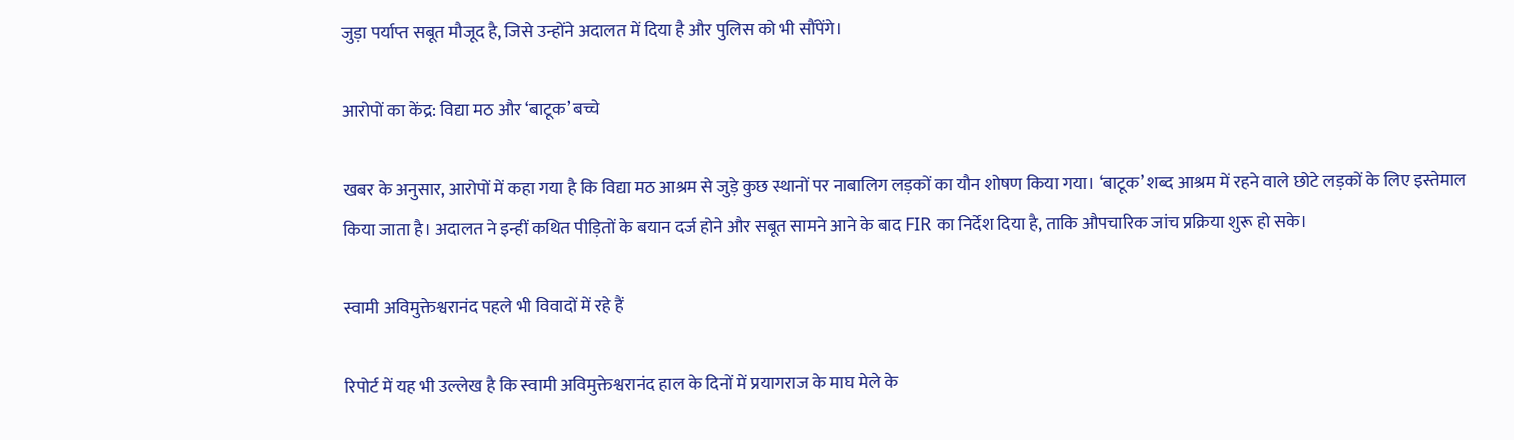जुड़ा पर्याप्त सबूत मौजूद है, जिसे उन्होंने अदालत में दिया है और पुलिस को भी सौंपेंगे।

आरोपों का केंद्र: विद्या मठ और ‘बाटूक’ बच्चे

खबर के अनुसार, आरोपों में कहा गया है कि विद्या मठ आश्रम से जुड़े कुछ स्थानों पर नाबालिग लड़कों का यौन शोषण किया गया। ‘बाटूक’ शब्द आश्रम में रहने वाले छोटे लड़कों के लिए इस्तेमाल किया जाता है। अदालत ने इन्हीं कथित पीड़ितों के बयान दर्ज होने और सबूत सामने आने के बाद FIR का निर्देश दिया है, ताकि औपचारिक जांच प्रक्रिया शुरू हो सके।

स्वामी अविमुक्तेश्वरानंद पहले भी विवादों में रहे हैं

रिपोर्ट में यह भी उल्लेख है कि स्वामी अविमुक्तेश्वरानंद हाल के दिनों में प्रयागराज के माघ मेले के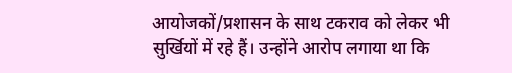आयोजकों/प्रशासन के साथ टकराव को लेकर भी सुर्खियों में रहे हैं। उन्होंने आरोप लगाया था कि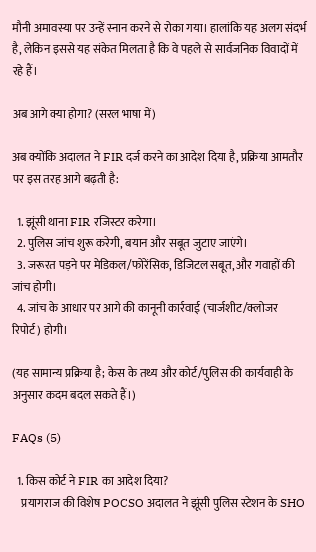मौनी अमावस्या पर उन्हें स्नान करने से रोका गया। हालांकि यह अलग संदर्भ है, लेकिन इससे यह संकेत मिलता है कि वे पहले से सार्वजनिक विवादों में रहे हैं।

अब आगे क्या होगा? (सरल भाषा में)

अब क्योंकि अदालत ने FIR दर्ज करने का आदेश दिया है, प्रक्रिया आमतौर पर इस तरह आगे बढ़ती है:

  1. झूंसी थाना FIR रजिस्टर करेगा।
  2. पुलिस जांच शुरू करेगी, बयान और सबूत जुटाए जाएंगे।
  3. जरूरत पड़ने पर मेडिकल/फोरेंसिक, डिजिटल सबूत, और गवाहों की जांच होगी।
  4. जांच के आधार पर आगे की कानूनी कार्रवाई (चार्जशीट/क्लोजर रिपोर्ट) होगी।

(यह सामान्य प्रक्रिया है; केस के तथ्य और कोर्ट/पुलिस की कार्यवाही के अनुसार कदम बदल सकते हैं।)

FAQs (5)

  1. किस कोर्ट ने FIR का आदेश दिया?
    प्रयागराज की विशेष POCSO अदालत ने झूंसी पुलिस स्टेशन के SHO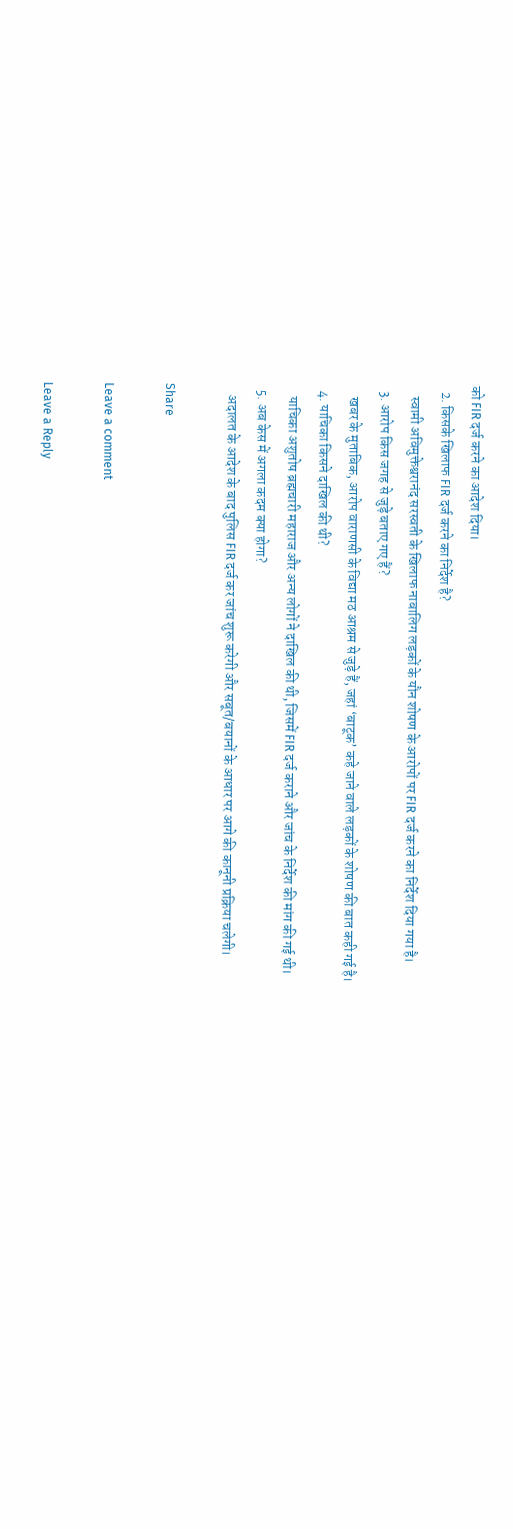को FIR दर्ज करने का आदेश दिया।
  2. किसके खिलाफ FIR दर्ज करने का निर्देश है?
    स्वामी अविमुक्तेश्वरानंद सरस्वती के खिलाफ नाबालिग लड़कों के यौन शोषण के आरोपों पर FIR दर्ज करने का निर्देश दिया गया है।
  3. आरोप किस जगह से जुड़े बताए गए हैं?
    खबर के मुताबिक, आरोप वाराणसी के विद्या मठ आश्रम से जुड़े हैं, जहां ‘बाटूक’ कहे जाने वाले लड़कों के शोषण की बात कही गई है।
  4. याचिका किसने दाखिल की थी?
    याचिका अशुतोष ब्रह्मचारी महाराज और अन्य लोगों ने दाखिल की थी, जिसमें FIR दर्ज कराने और जांच के निर्देश की मांग की गई थी।
  5. अब केस में अगला कदम क्या होगा?
    अदालत के आदेश के बाद पुलिस FIR दर्ज कर जांच शुरू करेगी और सबूत/बयानों के आधार पर आगे की कानूनी प्रक्रिया चलेगी।

Share

Leave a comment

Leave a Reply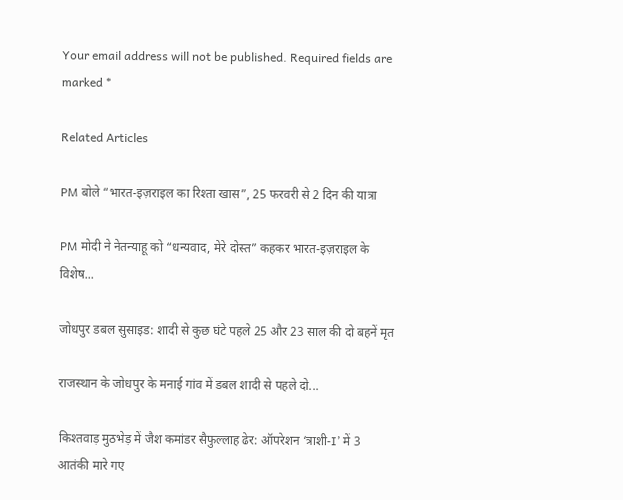Your email address will not be published. Required fields are marked *

Related Articles

PM बोले “भारत-इज़राइल का रिश्ता खास”, 25 फरवरी से 2 दिन की यात्रा

PM मोदी ने नेतन्याहू को “धन्यवाद, मेरे दोस्त” कहकर भारत-इज़राइल के विशेष...

जोधपुर डबल सुसाइड: शादी से कुछ घंटे पहले 25 और 23 साल की दो बहनें मृत

राजस्थान के जोधपुर के मनाई गांव में डबल शादी से पहले दो...

किश्तवाड़ मुठभेड़ में जैश कमांडर सैफुल्लाह ढेर: ऑपरेशन ‘त्राशी‑I’ में 3 आतंकी मारे गए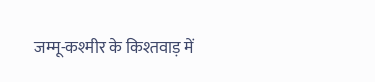जम्मू-कश्मीर के किश्तवाड़ में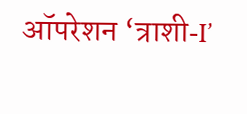ऑपरेशन ‘त्राशी‑I’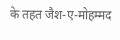के तहत जैश‑ए‑मोहम्मद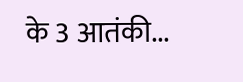के 3 आतंकी...